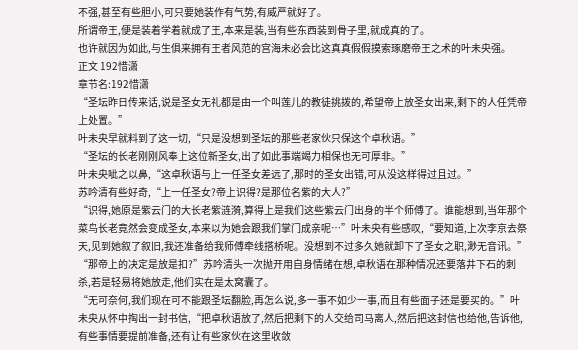不强,甚至有些胆小,可只要她装作有气势,有威严就好了。
所谓帝王,便是装着学着就成了王,本来是装,当有些东西装到骨子里,就成真的了。
也许就因为如此,与生俱来拥有王者风范的宫海未必会比这真真假假摸索琢磨帝王之术的叶未央强。
正文 192惜潇
章节名:192惜潇
“圣坛昨日传来话,说是圣女无礼都是由一个叫莲儿的教徒挑拨的,希望帝上放圣女出来,剩下的人任凭帝上处置。”
叶未央早就料到了这一切,“只是没想到圣坛的那些老家伙只保这个卓秋语。”
“圣坛的长老刚刚风奉上这位新圣女,出了如此事端竭力相保也无可厚非。”
叶未央呲之以鼻,“这卓秋语与上一任圣女差远了,那时的圣女出错,可从没这样得过且过。”
苏吟清有些好奇,“上一任圣女?帝上识得?是那位名紫的大人?”
“识得,她原是紫云门的大长老紫涟漪,算得上是我们这些紫云门出身的半个师傅了。谁能想到,当年那个菜鸟长老竟然会变成圣女,本来以为她会跟我们掌门成亲呢…”叶未央有些感叹,“要知道,上次李京去祭天,见到她叙了叙旧,我还准备给我师傅牵线搭桥呢。没想到不过多久她就卸下了圣女之职,渺无音讯。”
“那帝上的决定是放是扣?”苏吟清头一次抛开用自身情绪在想,卓秋语在那种情况还要落井下石的刺杀,若是轻易将她放走,他们实在是太窝囊了。
“无可奈何,我们现在可不能跟圣坛翻脸,再怎么说,多一事不如少一事,而且有些面子还是要买的。”叶未央从怀中掏出一封书信,“把卓秋语放了,然后把剩下的人交给司马离人,然后把这封信也给他,告诉他,有些事情要提前准备,还有让有些家伙在这里收敛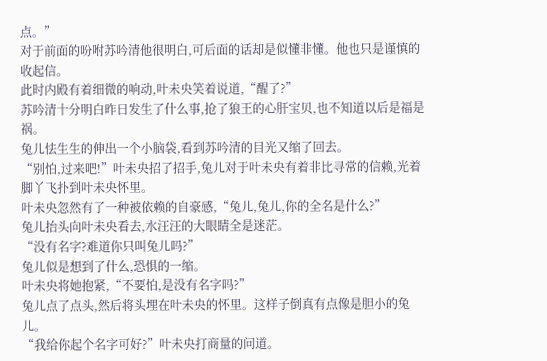点。”
对于前面的吩咐苏吟清他很明白,可后面的话却是似懂非懂。他也只是谨慎的收起信。
此时内殿有着细微的响动,叶未央笑着说道,“醒了?”
苏吟清十分明白昨日发生了什么事,抢了狼王的心肝宝贝,也不知道以后是福是祸。
兔儿怯生生的伸出一个小脑袋,看到苏吟清的目光又缩了回去。
“别怕,过来吧!”叶未央招了招手,兔儿对于叶未央有着非比寻常的信赖,光着脚丫飞扑到叶未央怀里。
叶未央忽然有了一种被依赖的自豪感,“兔儿,兔儿,你的全名是什么?”
兔儿抬头向叶未央看去,水汪汪的大眼睛全是迷茫。
“没有名字?难道你只叫兔儿吗?”
兔儿似是想到了什么,恐惧的一缩。
叶未央将她抱紧,“不要怕,是没有名字吗?”
兔儿点了点头,然后将头埋在叶未央的怀里。这样子倒真有点像是胆小的兔儿。
“我给你起个名字可好?”叶未央打商量的问道。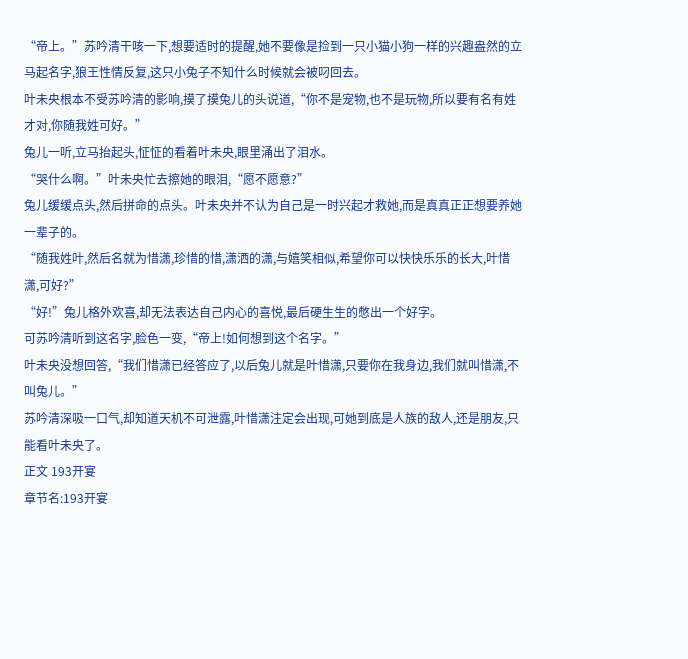“帝上。”苏吟清干咳一下,想要适时的提醒,她不要像是捡到一只小猫小狗一样的兴趣盎然的立马起名字,狼王性情反复,这只小兔子不知什么时候就会被叼回去。
叶未央根本不受苏吟清的影响,摸了摸兔儿的头说道,“你不是宠物,也不是玩物,所以要有名有姓才对,你随我姓可好。”
兔儿一听,立马抬起头,怔怔的看着叶未央,眼里涌出了泪水。
“哭什么啊。”叶未央忙去擦她的眼泪,“愿不愿意?”
兔儿缓缓点头,然后拼命的点头。叶未央并不认为自己是一时兴起才救她,而是真真正正想要养她一辈子的。
“随我姓叶,然后名就为惜潇,珍惜的惜,潇洒的潇,与嬉笑相似,希望你可以快快乐乐的长大,叶惜潇,可好?”
“好!”兔儿格外欢喜,却无法表达自己内心的喜悦,最后硬生生的憋出一个好字。
可苏吟清听到这名字,脸色一变,“帝上!如何想到这个名字。”
叶未央没想回答,“我们惜潇已经答应了,以后兔儿就是叶惜潇,只要你在我身边,我们就叫惜潇,不叫兔儿。”
苏吟清深吸一口气,却知道天机不可泄露,叶惜潇注定会出现,可她到底是人族的敌人,还是朋友,只能看叶未央了。
正文 193开宴
章节名:193开宴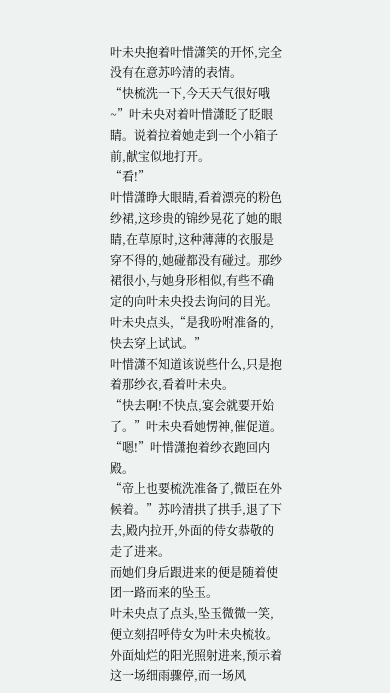叶未央抱着叶惜潇笑的开怀,完全没有在意苏吟清的表情。
“快梳洗一下,今天天气很好哦~”叶未央对着叶惜潇眨了眨眼睛。说着拉着她走到一个小箱子前,献宝似地打开。
“看!”
叶惜潇睁大眼睛,看着漂亮的粉色纱裙,这珍贵的锦纱晃花了她的眼睛,在草原时,这种薄薄的衣服是穿不得的,她碰都没有碰过。那纱裙很小,与她身形相似,有些不确定的向叶未央投去询问的目光。
叶未央点头,“是我吩咐准备的,快去穿上试试。”
叶惜潇不知道该说些什么,只是抱着那纱衣,看着叶未央。
“快去啊!不快点,宴会就要开始了。”叶未央看她愣神,催促道。
“嗯!”叶惜潇抱着纱衣跑回内殿。
“帝上也要梳洗准备了,微臣在外候着。”苏吟清拱了拱手,退了下去,殿内拉开,外面的侍女恭敬的走了进来。
而她们身后跟进来的便是随着使团一路而来的坠玉。
叶未央点了点头,坠玉微微一笑,便立刻招呼侍女为叶未央梳妆。
外面灿烂的阳光照射进来,预示着这一场细雨骤停,而一场风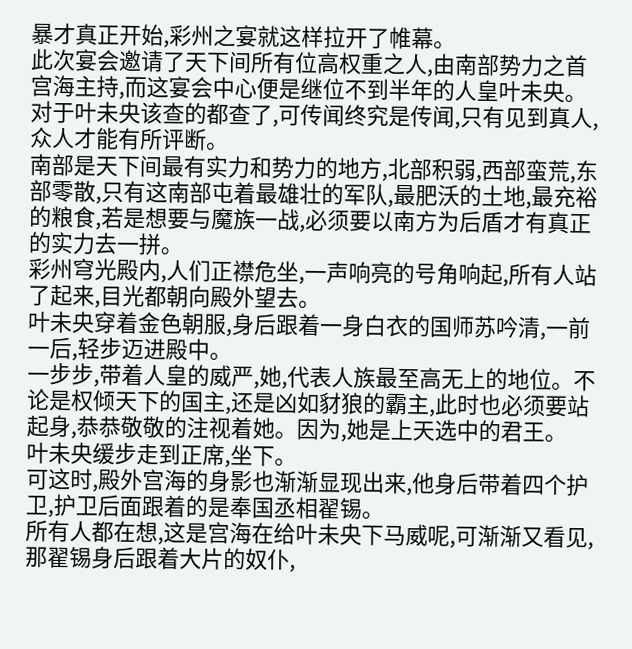暴才真正开始,彩州之宴就这样拉开了帷幕。
此次宴会邀请了天下间所有位高权重之人,由南部势力之首宫海主持,而这宴会中心便是继位不到半年的人皇叶未央。
对于叶未央该查的都查了,可传闻终究是传闻,只有见到真人,众人才能有所评断。
南部是天下间最有实力和势力的地方,北部积弱,西部蛮荒,东部零散,只有这南部屯着最雄壮的军队,最肥沃的土地,最充裕的粮食,若是想要与魔族一战,必须要以南方为后盾才有真正的实力去一拼。
彩州穹光殿内,人们正襟危坐,一声响亮的号角响起,所有人站了起来,目光都朝向殿外望去。
叶未央穿着金色朝服,身后跟着一身白衣的国师苏吟清,一前一后,轻步迈进殿中。
一步步,带着人皇的威严,她,代表人族最至高无上的地位。不论是权倾天下的国主,还是凶如豺狼的霸主,此时也必须要站起身,恭恭敬敬的注视着她。因为,她是上天选中的君王。
叶未央缓步走到正席,坐下。
可这时,殿外宫海的身影也渐渐显现出来,他身后带着四个护卫,护卫后面跟着的是奉国丞相翟锡。
所有人都在想,这是宫海在给叶未央下马威呢,可渐渐又看见,那翟锡身后跟着大片的奴仆,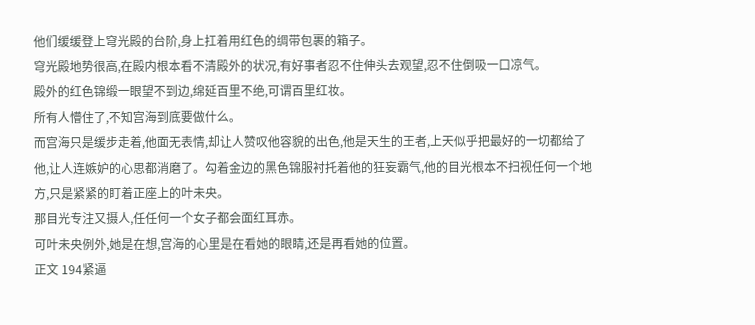他们缓缓登上穹光殿的台阶,身上扛着用红色的绸带包裹的箱子。
穹光殿地势很高,在殿内根本看不清殿外的状况,有好事者忍不住伸头去观望,忍不住倒吸一口凉气。
殿外的红色锦缎一眼望不到边,绵延百里不绝,可谓百里红妆。
所有人懵住了,不知宫海到底要做什么。
而宫海只是缓步走着,他面无表情,却让人赞叹他容貌的出色,他是天生的王者,上天似乎把最好的一切都给了他,让人连嫉妒的心思都消磨了。勾着金边的黑色锦服衬托着他的狂妄霸气,他的目光根本不扫视任何一个地方,只是紧紧的盯着正座上的叶未央。
那目光专注又摄人,任任何一个女子都会面红耳赤。
可叶未央例外,她是在想,宫海的心里是在看她的眼睛,还是再看她的位置。
正文 194紧逼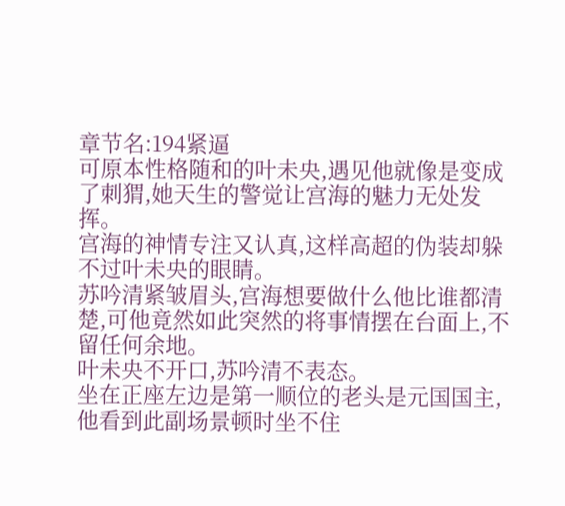章节名:194紧逼
可原本性格随和的叶未央,遇见他就像是变成了刺猬,她天生的警觉让宫海的魅力无处发挥。
宫海的神情专注又认真,这样高超的伪装却躲不过叶未央的眼睛。
苏吟清紧皱眉头,宫海想要做什么他比谁都清楚,可他竟然如此突然的将事情摆在台面上,不留任何余地。
叶未央不开口,苏吟清不表态。
坐在正座左边是第一顺位的老头是元国国主,他看到此副场景顿时坐不住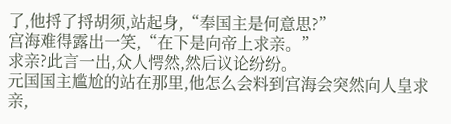了,他捋了捋胡须,站起身,“奉国主是何意思?”
宫海难得露出一笑,“在下是向帝上求亲。”
求亲?此言一出,众人愕然,然后议论纷纷。
元国国主尴尬的站在那里,他怎么会料到宫海会突然向人皇求亲,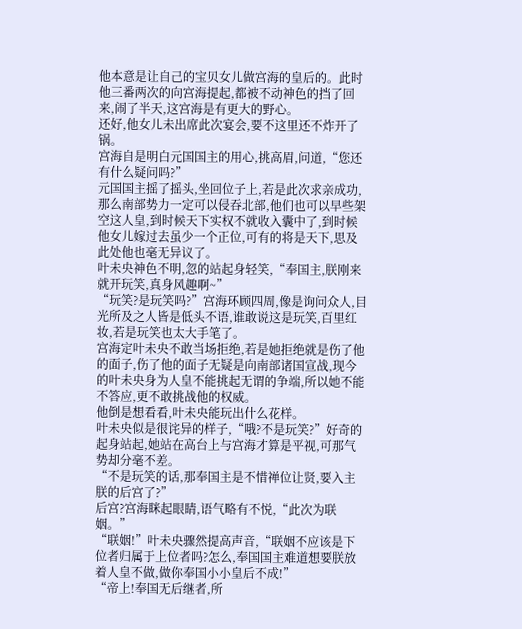他本意是让自己的宝贝女儿做宫海的皇后的。此时他三番两次的向宫海提起,都被不动神色的挡了回来,闹了半天,这宫海是有更大的野心。
还好,他女儿未出席此次宴会,要不这里还不炸开了锅。
宫海自是明白元国国主的用心,挑高眉,问道,“您还有什么疑问吗?”
元国国主摇了摇头,坐回位子上,若是此次求亲成功,那么南部势力一定可以侵吞北部,他们也可以早些架空这人皇,到时候天下实权不就收入囊中了,到时候他女儿嫁过去虽少一个正位,可有的将是天下,思及此处他也毫无异议了。
叶未央神色不明,忽的站起身轻笑,“奉国主,朕刚来就开玩笑,真身风趣啊~”
“玩笑?是玩笑吗?”宫海环顾四周,像是询问众人,目光所及之人皆是低头不语,谁敢说这是玩笑,百里红妆,若是玩笑也太大手笔了。
宫海定叶未央不敢当场拒绝,若是她拒绝就是伤了他的面子,伤了他的面子无疑是向南部诸国宣战,现今的叶未央身为人皇不能挑起无谓的争端,所以她不能不答应,更不敢挑战他的权威。
他倒是想看看,叶未央能玩出什么花样。
叶未央似是很诧异的样子,“哦?不是玩笑?”好奇的起身站起,她站在高台上与宫海才算是平视,可那气势却分毫不差。
“不是玩笑的话,那奉国主是不惜禅位让贤,要入主朕的后宫了?”
后宫?宫海眯起眼睛,语气略有不悦,“此次为联姻。”
“联姻!”叶未央骤然提高声音,“联姻不应该是下位者归属于上位者吗?怎么,奉国国主难道想要朕放着人皇不做,做你奉国小小皇后不成!”
“帝上!奉国无后继者,所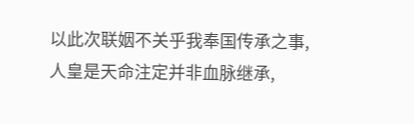以此次联姻不关乎我奉国传承之事,人皇是天命注定并非血脉继承,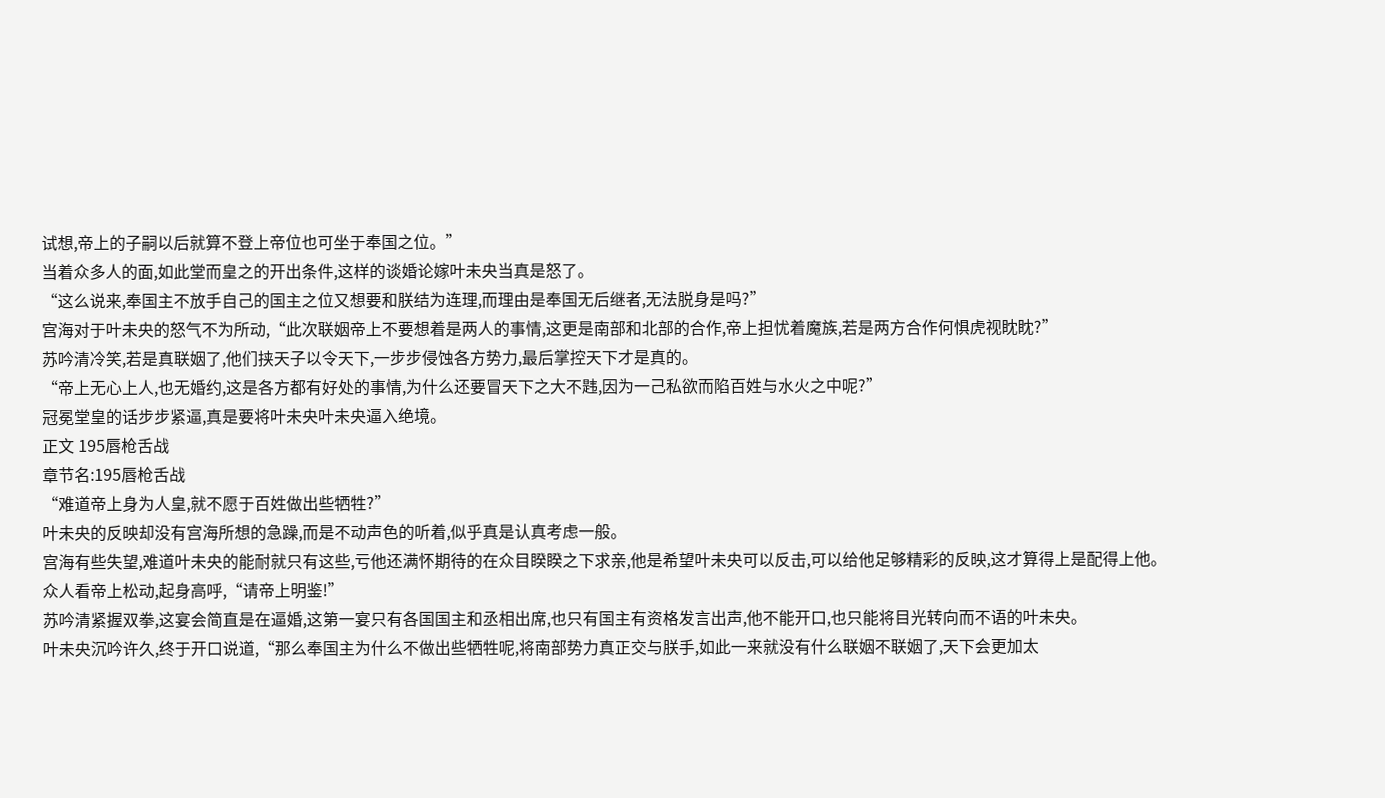试想,帝上的子嗣以后就算不登上帝位也可坐于奉国之位。”
当着众多人的面,如此堂而皇之的开出条件,这样的谈婚论嫁叶未央当真是怒了。
“这么说来,奉国主不放手自己的国主之位又想要和朕结为连理,而理由是奉国无后继者,无法脱身是吗?”
宫海对于叶未央的怒气不为所动,“此次联姻帝上不要想着是两人的事情,这更是南部和北部的合作,帝上担忧着魔族,若是两方合作何惧虎视眈眈?”
苏吟清冷笑,若是真联姻了,他们挟天子以令天下,一步步侵蚀各方势力,最后掌控天下才是真的。
“帝上无心上人,也无婚约,这是各方都有好处的事情,为什么还要冒天下之大不韪,因为一己私欲而陷百姓与水火之中呢?”
冠冕堂皇的话步步紧逼,真是要将叶未央叶未央逼入绝境。
正文 195唇枪舌战
章节名:195唇枪舌战
“难道帝上身为人皇,就不愿于百姓做出些牺牲?”
叶未央的反映却没有宫海所想的急躁,而是不动声色的听着,似乎真是认真考虑一般。
宫海有些失望,难道叶未央的能耐就只有这些,亏他还满怀期待的在众目睽睽之下求亲,他是希望叶未央可以反击,可以给他足够精彩的反映,这才算得上是配得上他。
众人看帝上松动,起身高呼,“请帝上明鉴!”
苏吟清紧握双拳,这宴会简直是在逼婚,这第一宴只有各国国主和丞相出席,也只有国主有资格发言出声,他不能开口,也只能将目光转向而不语的叶未央。
叶未央沉吟许久,终于开口说道,“那么奉国主为什么不做出些牺牲呢,将南部势力真正交与朕手,如此一来就没有什么联姻不联姻了,天下会更加太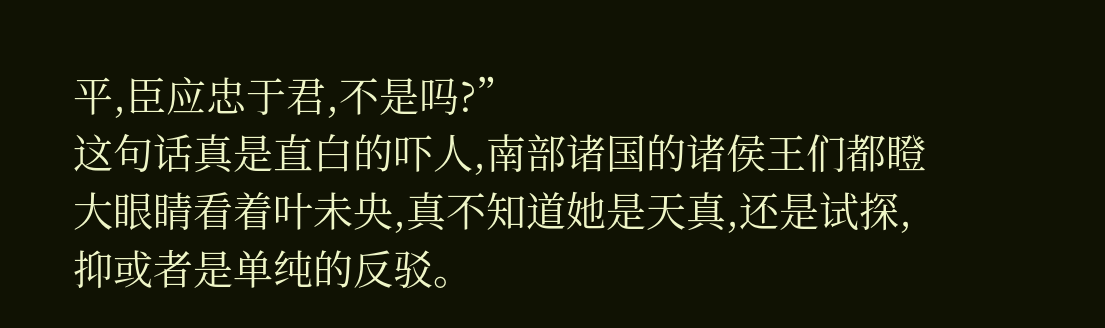平,臣应忠于君,不是吗?”
这句话真是直白的吓人,南部诸国的诸侯王们都瞪大眼睛看着叶未央,真不知道她是天真,还是试探,抑或者是单纯的反驳。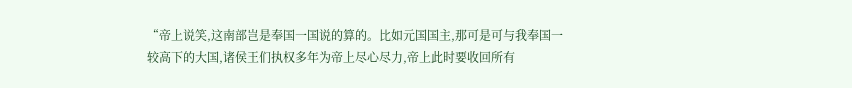“帝上说笑,这南部岂是奉国一国说的算的。比如元国国主,那可是可与我奉国一较高下的大国,诸侯王们执权多年为帝上尽心尽力,帝上此时要收回所有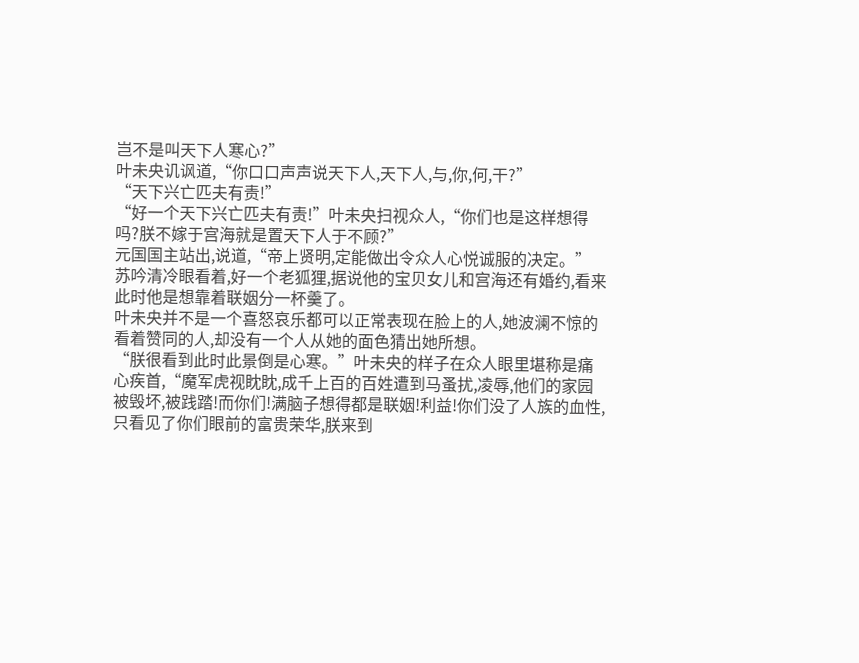岂不是叫天下人寒心?”
叶未央讥讽道,“你口口声声说天下人,天下人,与,你,何,干?”
“天下兴亡匹夫有责!”
“好一个天下兴亡匹夫有责!”叶未央扫视众人,“你们也是这样想得吗?朕不嫁于宫海就是置天下人于不顾?”
元国国主站出,说道,“帝上贤明,定能做出令众人心悦诚服的决定。”
苏吟清冷眼看着,好一个老狐狸,据说他的宝贝女儿和宫海还有婚约,看来此时他是想靠着联姻分一杯羹了。
叶未央并不是一个喜怒哀乐都可以正常表现在脸上的人,她波澜不惊的看着赞同的人,却没有一个人从她的面色猜出她所想。
“朕很看到此时此景倒是心寒。”叶未央的样子在众人眼里堪称是痛心疾首,“魔军虎视眈眈,成千上百的百姓遭到马蚤扰,凌辱,他们的家园被毁坏,被践踏!而你们!满脑子想得都是联姻!利益!你们没了人族的血性,只看见了你们眼前的富贵荣华,朕来到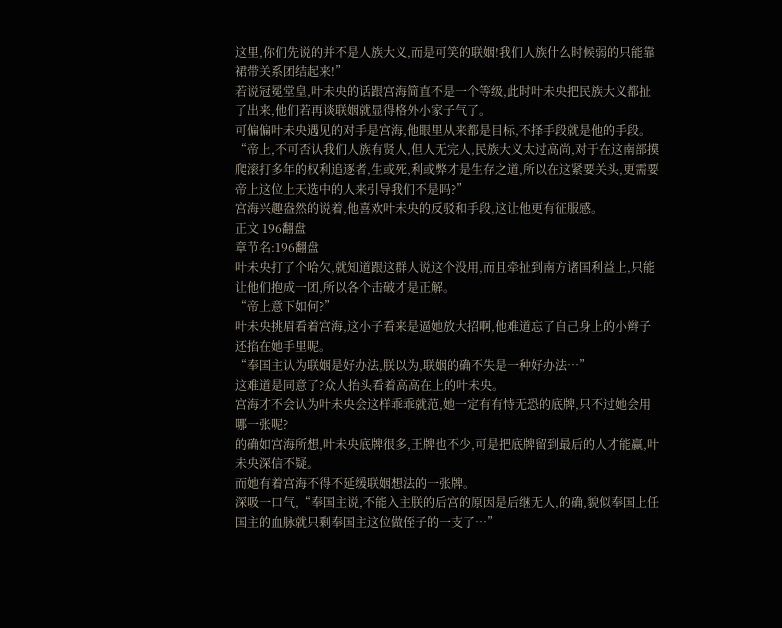这里,你们先说的并不是人族大义,而是可笑的联姻!我们人族什么时候弱的只能靠裙带关系团结起来!”
若说冠冕堂皇,叶未央的话跟宫海简直不是一个等级,此时叶未央把民族大义都扯了出来,他们若再谈联姻就显得格外小家子气了。
可偏偏叶未央遇见的对手是宫海,他眼里从来都是目标,不择手段就是他的手段。
“帝上,不可否认我们人族有贤人,但人无完人,民族大义太过高尚,对于在这南部摸爬滚打多年的权利追逐者,生或死,利或弊才是生存之道,所以在这紧要关头,更需要帝上这位上天选中的人来引导我们不是吗?”
宫海兴趣盎然的说着,他喜欢叶未央的反驳和手段,这让他更有征服感。
正文 196翻盘
章节名:196翻盘
叶未央打了个哈欠,就知道跟这群人说这个没用,而且牵扯到南方诸国利益上,只能让他们抱成一团,所以各个击破才是正解。
“帝上意下如何?”
叶未央挑眉看着宫海,这小子看来是逼她放大招啊,他难道忘了自己身上的小辫子还掐在她手里呢。
“奉国主认为联姻是好办法,朕以为,联姻的确不失是一种好办法…”
这难道是同意了?众人抬头看着高高在上的叶未央。
宫海才不会认为叶未央会这样乖乖就范,她一定有有恃无恐的底牌,只不过她会用哪一张呢?
的确如宫海所想,叶未央底牌很多,王牌也不少,可是把底牌留到最后的人才能赢,叶未央深信不疑。
而她有着宫海不得不延缓联姻想法的一张牌。
深吸一口气,“奉国主说,不能入主朕的后宫的原因是后继无人,的确,貌似奉国上任国主的血脉就只剩奉国主这位做侄子的一支了…”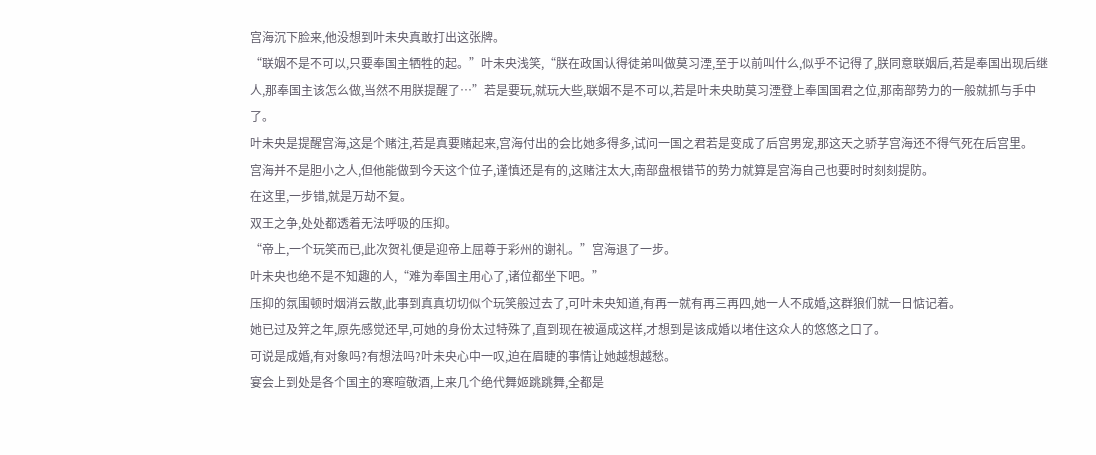宫海沉下脸来,他没想到叶未央真敢打出这张牌。
“联姻不是不可以,只要奉国主牺牲的起。”叶未央浅笑,“朕在政国认得徒弟叫做莫习湮,至于以前叫什么,似乎不记得了,朕同意联姻后,若是奉国出现后继人,那奉国主该怎么做,当然不用朕提醒了…”若是要玩,就玩大些,联姻不是不可以,若是叶未央助莫习湮登上奉国国君之位,那南部势力的一般就抓与手中了。
叶未央是提醒宫海,这是个赌注,若是真要赌起来,宫海付出的会比她多得多,试问一国之君若是变成了后宫男宠,那这天之骄芓宫海还不得气死在后宫里。
宫海并不是胆小之人,但他能做到今天这个位子,谨慎还是有的,这赌注太大,南部盘根错节的势力就算是宫海自己也要时时刻刻提防。
在这里,一步错,就是万劫不复。
双王之争,处处都透着无法呼吸的压抑。
“帝上,一个玩笑而已,此次贺礼便是迎帝上屈尊于彩州的谢礼。”宫海退了一步。
叶未央也绝不是不知趣的人,“难为奉国主用心了,诸位都坐下吧。”
压抑的氛围顿时烟消云散,此事到真真切切似个玩笑般过去了,可叶未央知道,有再一就有再三再四,她一人不成婚,这群狼们就一日惦记着。
她已过及笄之年,原先感觉还早,可她的身份太过特殊了,直到现在被逼成这样,才想到是该成婚以堵住这众人的悠悠之口了。
可说是成婚,有对象吗?有想法吗?叶未央心中一叹,迫在眉睫的事情让她越想越愁。
宴会上到处是各个国主的寒暄敬酒,上来几个绝代舞姬跳跳舞,全都是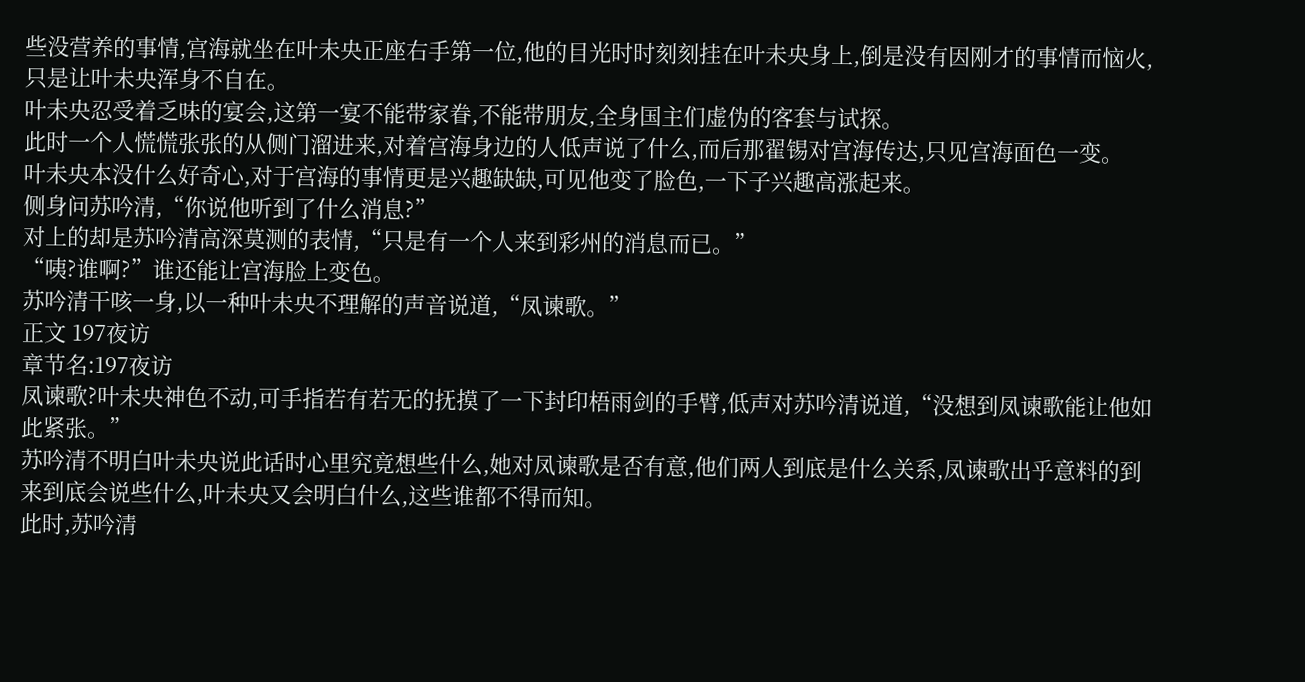些没营养的事情,宫海就坐在叶未央正座右手第一位,他的目光时时刻刻挂在叶未央身上,倒是没有因刚才的事情而恼火,只是让叶未央浑身不自在。
叶未央忍受着乏味的宴会,这第一宴不能带家眷,不能带朋友,全身国主们虚伪的客套与试探。
此时一个人慌慌张张的从侧门溜进来,对着宫海身边的人低声说了什么,而后那翟锡对宫海传达,只见宫海面色一变。
叶未央本没什么好奇心,对于宫海的事情更是兴趣缺缺,可见他变了脸色,一下子兴趣高涨起来。
侧身问苏吟清,“你说他听到了什么消息?”
对上的却是苏吟清高深莫测的表情,“只是有一个人来到彩州的消息而已。”
“咦?谁啊?”谁还能让宫海脸上变色。
苏吟清干咳一身,以一种叶未央不理解的声音说道,“凤谏歌。”
正文 197夜访
章节名:197夜访
凤谏歌?叶未央神色不动,可手指若有若无的抚摸了一下封印梧雨剑的手臂,低声对苏吟清说道,“没想到凤谏歌能让他如此紧张。”
苏吟清不明白叶未央说此话时心里究竟想些什么,她对凤谏歌是否有意,他们两人到底是什么关系,凤谏歌出乎意料的到来到底会说些什么,叶未央又会明白什么,这些谁都不得而知。
此时,苏吟清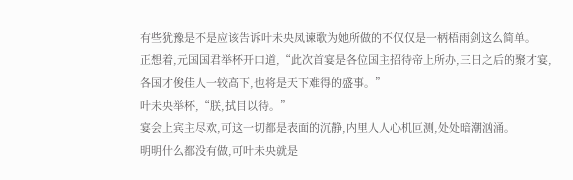有些犹豫是不是应该告诉叶未央凤谏歌为她所做的不仅仅是一柄梧雨剑这么简单。
正想着,元国国君举杯开口道,“此次首宴是各位国主招待帝上所办,三日之后的聚才宴,各国才俊佳人一较高下,也将是天下难得的盛事。”
叶未央举杯,“朕,拭目以待。”
宴会上宾主尽欢,可这一切都是表面的沉静,内里人人心机叵测,处处暗潮汹涌。
明明什么都没有做,可叶未央就是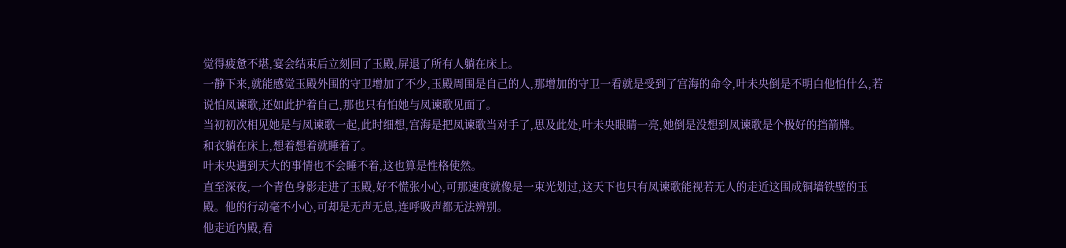觉得疲惫不堪,宴会结束后立刻回了玉殿,屏退了所有人躺在床上。
一静下来,就能感觉玉殿外围的守卫增加了不少,玉殿周围是自己的人,那增加的守卫一看就是受到了宫海的命令,叶未央倒是不明白他怕什么,若说怕凤谏歌,还如此护着自己,那也只有怕她与凤谏歌见面了。
当初初次相见她是与凤谏歌一起,此时细想,宫海是把凤谏歌当对手了,思及此处,叶未央眼睛一亮,她倒是没想到凤谏歌是个极好的挡箭牌。
和衣躺在床上,想着想着就睡着了。
叶未央遇到天大的事情也不会睡不着,这也算是性格使然。
直至深夜,一个青色身影走进了玉殿,好不慌张小心,可那速度就像是一束光划过,这天下也只有凤谏歌能视若无人的走近这围成铜墙铁壁的玉殿。他的行动毫不小心,可却是无声无息,连呼吸声都无法辨别。
他走近内殿,看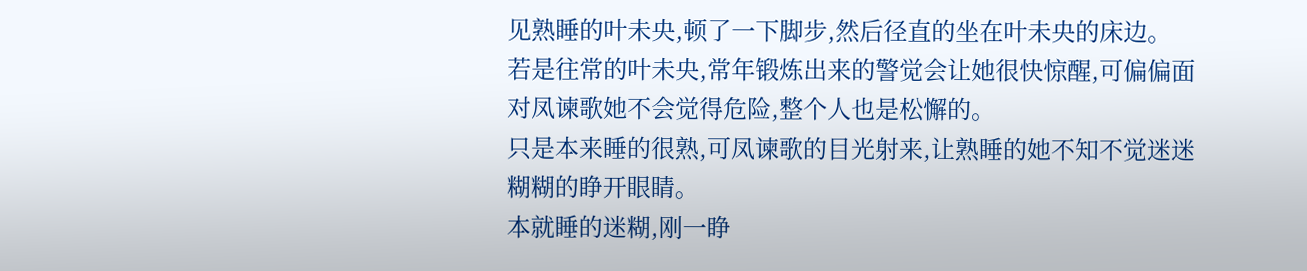见熟睡的叶未央,顿了一下脚步,然后径直的坐在叶未央的床边。
若是往常的叶未央,常年锻炼出来的警觉会让她很快惊醒,可偏偏面对凤谏歌她不会觉得危险,整个人也是松懈的。
只是本来睡的很熟,可凤谏歌的目光射来,让熟睡的她不知不觉迷迷糊糊的睁开眼睛。
本就睡的迷糊,刚一睁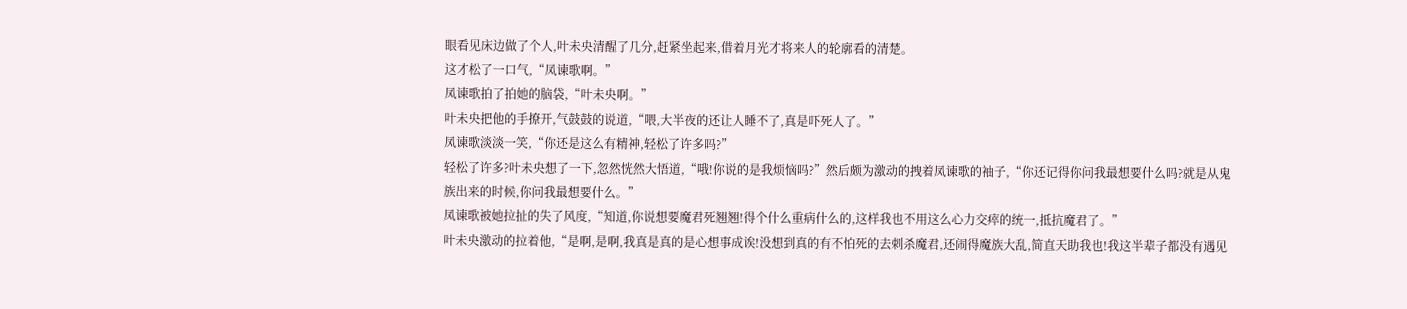眼看见床边做了个人,叶未央清醒了几分,赶紧坐起来,借着月光才将来人的轮廓看的清楚。
这才松了一口气,“凤谏歌啊。”
凤谏歌拍了拍她的脑袋,“叶未央啊。”
叶未央把他的手撩开,气鼓鼓的说道,“喂,大半夜的还让人睡不了,真是吓死人了。”
凤谏歌淡淡一笑,“你还是这么有精神,轻松了许多吗?”
轻松了许多?叶未央想了一下,忽然恍然大悟道,“哦!你说的是我烦恼吗?”然后颇为激动的拽着凤谏歌的袖子,“你还记得你问我最想要什么吗?就是从鬼族出来的时候,你问我最想要什么。”
凤谏歌被她拉扯的失了风度,“知道,你说想要魔君死翘翘!得个什么重病什么的,这样我也不用这么心力交瘁的统一,抵抗魔君了。”
叶未央激动的拉着他,“是啊,是啊,我真是真的是心想事成诶!没想到真的有不怕死的去刺杀魔君,还闹得魔族大乱,简直天助我也!我这半辈子都没有遇见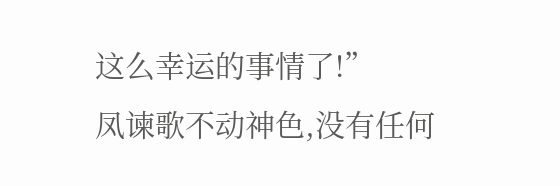这么幸运的事情了!”
凤谏歌不动神色,没有任何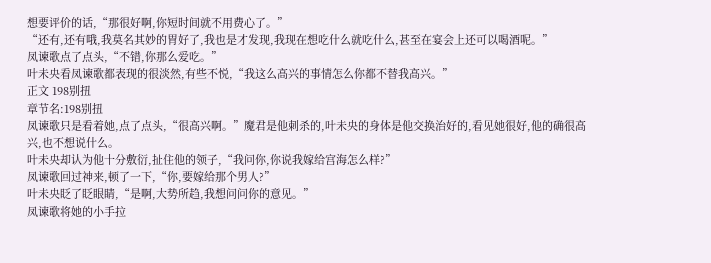想要评价的话,“那很好啊,你短时间就不用费心了。”
“还有,还有哦,我莫名其妙的胃好了,我也是才发现,我现在想吃什么就吃什么,甚至在宴会上还可以喝酒呢。”
凤谏歌点了点头,“不错,你那么爱吃。”
叶未央看凤谏歌都表现的很淡然,有些不悦,“我这么高兴的事情怎么你都不替我高兴。”
正文 198别扭
章节名:198别扭
凤谏歌只是看着她,点了点头,“很高兴啊。”魔君是他刺杀的,叶未央的身体是他交换治好的,看见她很好,他的确很高兴,也不想说什么。
叶未央却认为他十分敷衍,扯住他的领子,“我问你,你说我嫁给宫海怎么样?”
凤谏歌回过神来,顿了一下,“你,要嫁给那个男人?”
叶未央眨了眨眼睛,“是啊,大势所趋,我想问问你的意见。”
凤谏歌将她的小手拉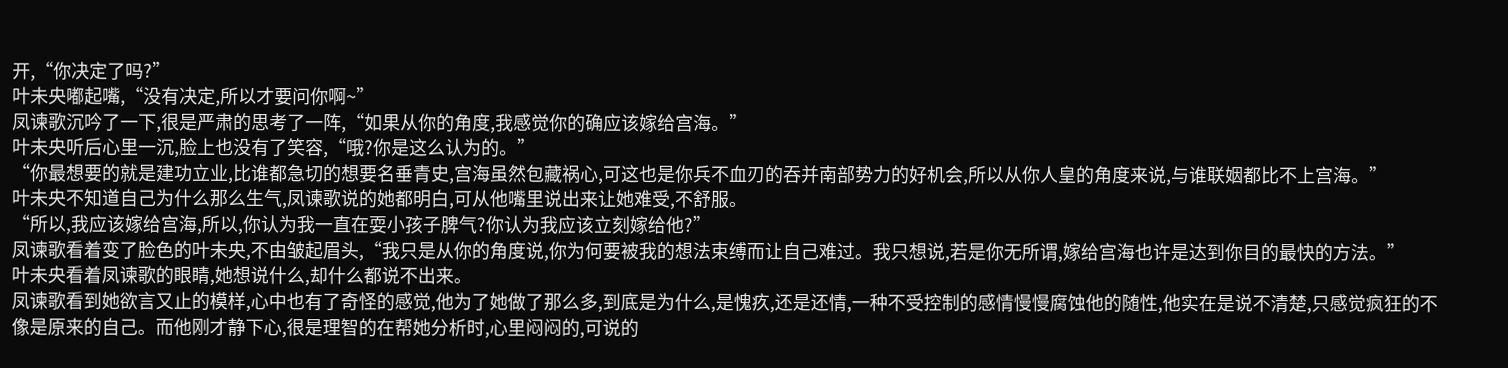开,“你决定了吗?”
叶未央嘟起嘴,“没有决定,所以才要问你啊~”
凤谏歌沉吟了一下,很是严肃的思考了一阵,“如果从你的角度,我感觉你的确应该嫁给宫海。”
叶未央听后心里一沉,脸上也没有了笑容,“哦?你是这么认为的。”
“你最想要的就是建功立业,比谁都急切的想要名垂青史,宫海虽然包藏祸心,可这也是你兵不血刃的吞并南部势力的好机会,所以从你人皇的角度来说,与谁联姻都比不上宫海。”
叶未央不知道自己为什么那么生气,凤谏歌说的她都明白,可从他嘴里说出来让她难受,不舒服。
“所以,我应该嫁给宫海,所以,你认为我一直在耍小孩子脾气?你认为我应该立刻嫁给他?”
凤谏歌看着变了脸色的叶未央,不由皱起眉头,“我只是从你的角度说,你为何要被我的想法束缚而让自己难过。我只想说,若是你无所谓,嫁给宫海也许是达到你目的最快的方法。”
叶未央看着凤谏歌的眼睛,她想说什么,却什么都说不出来。
凤谏歌看到她欲言又止的模样,心中也有了奇怪的感觉,他为了她做了那么多,到底是为什么,是愧疚,还是还情,一种不受控制的感情慢慢腐蚀他的随性,他实在是说不清楚,只感觉疯狂的不像是原来的自己。而他刚才静下心,很是理智的在帮她分析时,心里闷闷的,可说的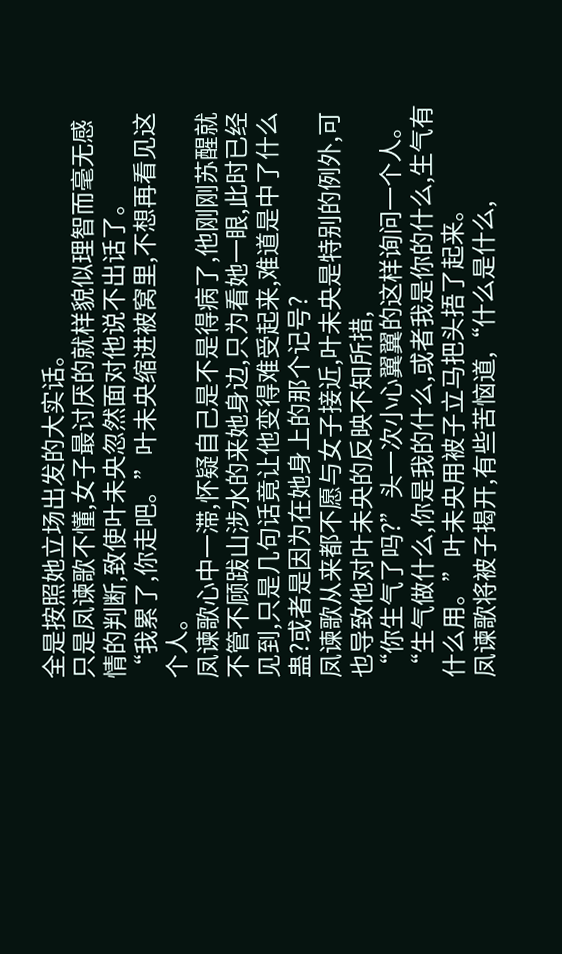全是按照她立场出发的大实话。
只是凤谏歌不懂,女子最讨厌的就样貌似理智而毫无感情的判断,致使叶未央忽然面对他说不出话了。
“我累了,你走吧。”叶未央缩进被窝里,不想再看见这个人。
凤谏歌心中一滞,怀疑自己是不是得病了,他刚刚苏醒就不管不顾跋山涉水的来她身边,只为看她一眼,此时已经见到,只是几句话竟让他变得难受起来,难道是中了什么蛊?或者是因为在她身上的那个记号?
凤谏歌从来都不愿与女子接近,叶未央是特别的例外,可也导致他对叶未央的反映不知所措,
“你生气了吗?”头一次小心翼翼的这样询问一个人。
“生气做什么,你是我的什么,或者我是你的什么,生气有什么用。”叶未央用被子立马把头捂了起来。
凤谏歌将被子揭开,有些苦恼道,“什么是什么,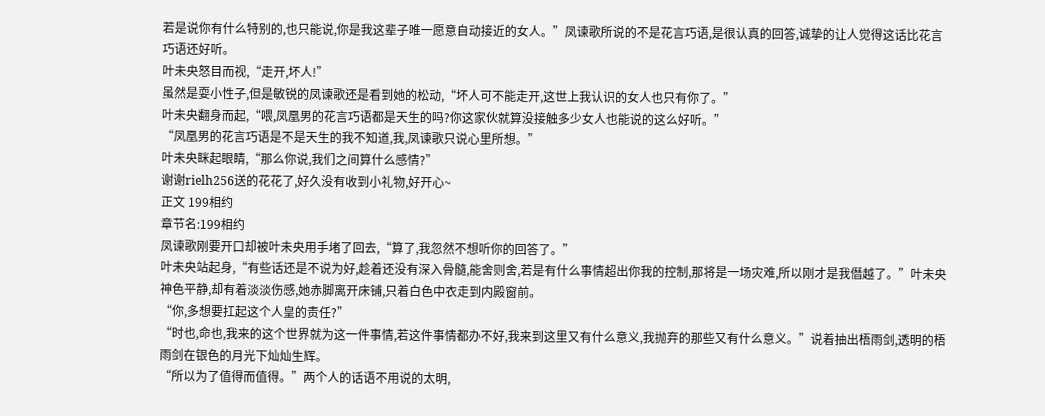若是说你有什么特别的,也只能说,你是我这辈子唯一愿意自动接近的女人。”凤谏歌所说的不是花言巧语,是很认真的回答,诚挚的让人觉得这话比花言巧语还好听。
叶未央怒目而视,“走开,坏人!”
虽然是耍小性子,但是敏锐的凤谏歌还是看到她的松动,“坏人可不能走开,这世上我认识的女人也只有你了。”
叶未央翻身而起,“喂,凤凰男的花言巧语都是天生的吗?你这家伙就算没接触多少女人也能说的这么好听。”
“凤凰男的花言巧语是不是天生的我不知道,我,凤谏歌只说心里所想。”
叶未央眯起眼睛,“那么你说,我们之间算什么感情?”
谢谢rielh256送的花花了,好久没有收到小礼物,好开心~
正文 199相约
章节名:199相约
凤谏歌刚要开口却被叶未央用手堵了回去,“算了,我忽然不想听你的回答了。”
叶未央站起身,“有些话还是不说为好,趁着还没有深入骨髓,能舍则舍,若是有什么事情超出你我的控制,那将是一场灾难,所以刚才是我僭越了。”叶未央神色平静,却有着淡淡伤感,她赤脚离开床铺,只着白色中衣走到内殿窗前。
“你,多想要扛起这个人皇的责任?”
“时也,命也,我来的这个世界就为这一件事情,若这件事情都办不好,我来到这里又有什么意义,我抛弃的那些又有什么意义。”说着抽出梧雨剑,透明的梧雨剑在银色的月光下灿灿生辉。
“所以为了值得而值得。”两个人的话语不用说的太明,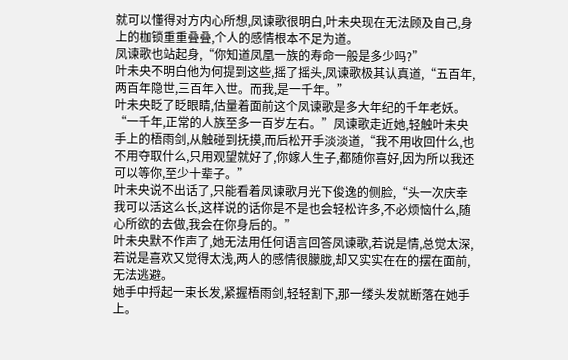就可以懂得对方内心所想,凤谏歌很明白,叶未央现在无法顾及自己,身上的枷锁重重叠叠,个人的感情根本不足为道。
凤谏歌也站起身,“你知道凤凰一族的寿命一般是多少吗?”
叶未央不明白他为何提到这些,摇了摇头,凤谏歌极其认真道,“五百年,两百年隐世,三百年入世。而我,是一千年。”
叶未央眨了眨眼睛,估量着面前这个凤谏歌是多大年纪的千年老妖。
“一千年,正常的人族至多一百岁左右。”凤谏歌走近她,轻触叶未央手上的梧雨剑,从触碰到抚摸,而后松开手淡淡道,“我不用收回什么,也不用夺取什么,只用观望就好了,你嫁人生子,都随你喜好,因为所以我还可以等你,至少十辈子。”
叶未央说不出话了,只能看着凤谏歌月光下俊逸的侧脸,“头一次庆幸我可以活这么长,这样说的话你是不是也会轻松许多,不必烦恼什么,随心所欲的去做,我会在你身后的。”
叶未央默不作声了,她无法用任何语言回答凤谏歌,若说是情,总觉太深,若说是喜欢又觉得太浅,两人的感情很朦胧,却又实实在在的摆在面前,无法逃避。
她手中捋起一束长发,紧握梧雨剑,轻轻割下,那一缕头发就断落在她手上。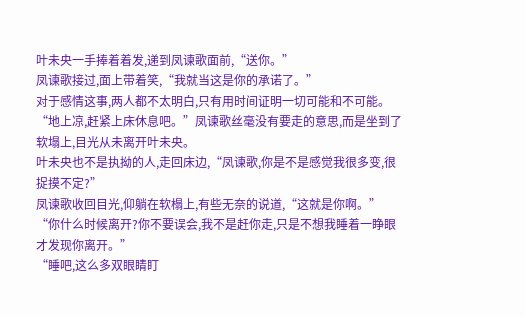叶未央一手捧着着发,递到凤谏歌面前,“送你。”
凤谏歌接过,面上带着笑,“我就当这是你的承诺了。”
对于感情这事,两人都不太明白,只有用时间证明一切可能和不可能。
“地上凉,赶紧上床休息吧。”凤谏歌丝毫没有要走的意思,而是坐到了软塌上,目光从未离开叶未央。
叶未央也不是执拗的人,走回床边,“凤谏歌,你是不是感觉我很多变,很捉摸不定?”
凤谏歌收回目光,仰躺在软榻上,有些无奈的说道,“这就是你啊。”
“你什么时候离开?你不要误会,我不是赶你走,只是不想我睡着一睁眼才发现你离开。”
“睡吧,这么多双眼睛盯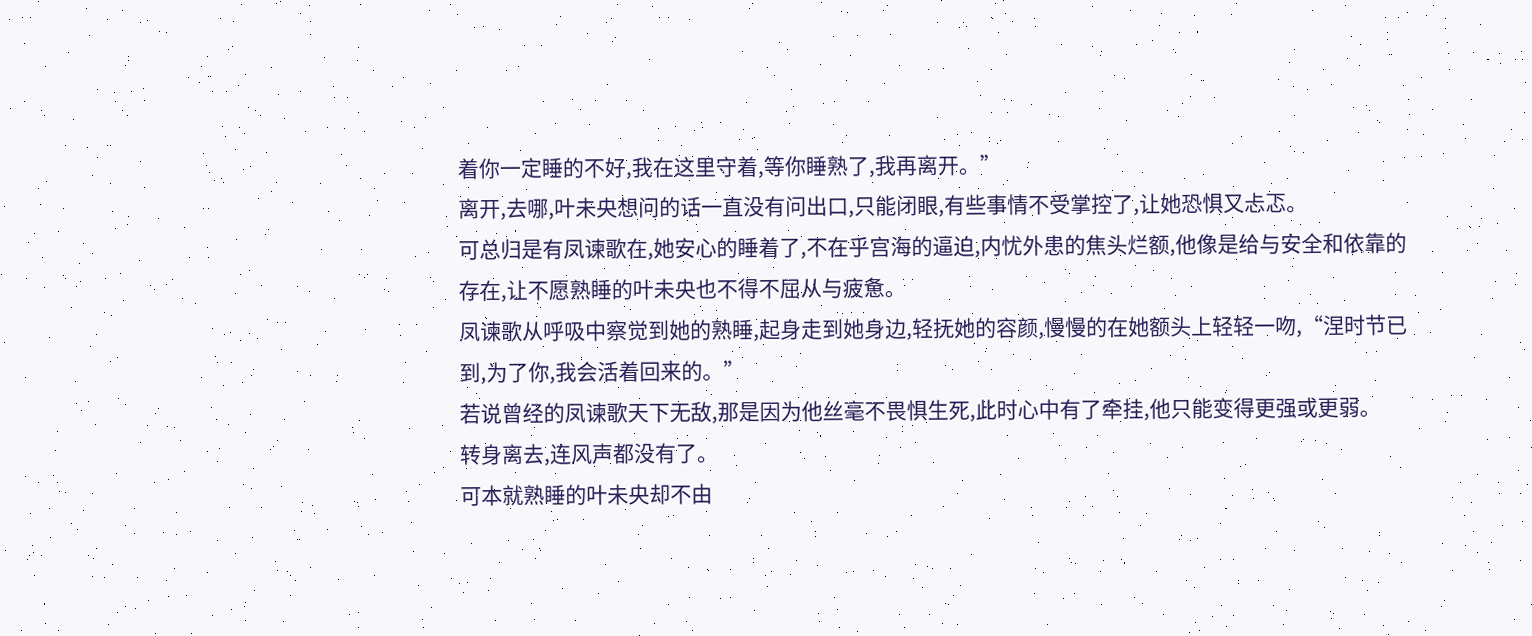着你一定睡的不好,我在这里守着,等你睡熟了,我再离开。”
离开,去哪,叶未央想问的话一直没有问出口,只能闭眼,有些事情不受掌控了,让她恐惧又忐忑。
可总归是有凤谏歌在,她安心的睡着了,不在乎宫海的逼迫,内忧外患的焦头烂额,他像是给与安全和依靠的存在,让不愿熟睡的叶未央也不得不屈从与疲惫。
凤谏歌从呼吸中察觉到她的熟睡,起身走到她身边,轻抚她的容颜,慢慢的在她额头上轻轻一吻,“涅时节已到,为了你,我会活着回来的。”
若说曾经的凤谏歌天下无敌,那是因为他丝毫不畏惧生死,此时心中有了牵挂,他只能变得更强或更弱。
转身离去,连风声都没有了。
可本就熟睡的叶未央却不由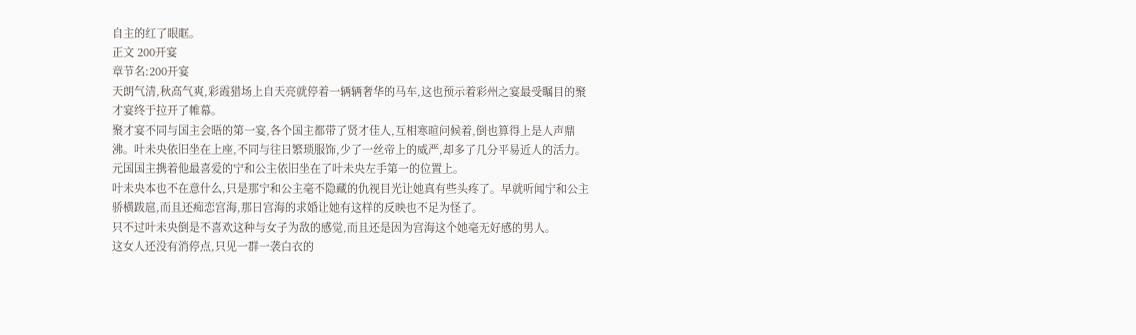自主的红了眼眶。
正文 200开宴
章节名:200开宴
天朗气清,秋高气爽,彩霞猎场上自天亮就停着一辆辆奢华的马车,这也预示着彩州之宴最受瞩目的聚才宴终于拉开了帷幕。
聚才宴不同与国主会晤的第一宴,各个国主都带了贤才佳人,互相寒暄问候着,倒也算得上是人声鼎沸。叶未央依旧坐在上座,不同与往日繁琐服饰,少了一丝帝上的威严,却多了几分平易近人的活力。
元国国主携着他最喜爱的宁和公主依旧坐在了叶未央左手第一的位置上。
叶未央本也不在意什么,只是那宁和公主毫不隐藏的仇视目光让她真有些头疼了。早就听闻宁和公主骄横跋扈,而且还痴恋宫海,那日宫海的求婚让她有这样的反映也不足为怪了。
只不过叶未央倒是不喜欢这种与女子为敌的感觉,而且还是因为宫海这个她毫无好感的男人。
这女人还没有消停点,只见一群一袭白衣的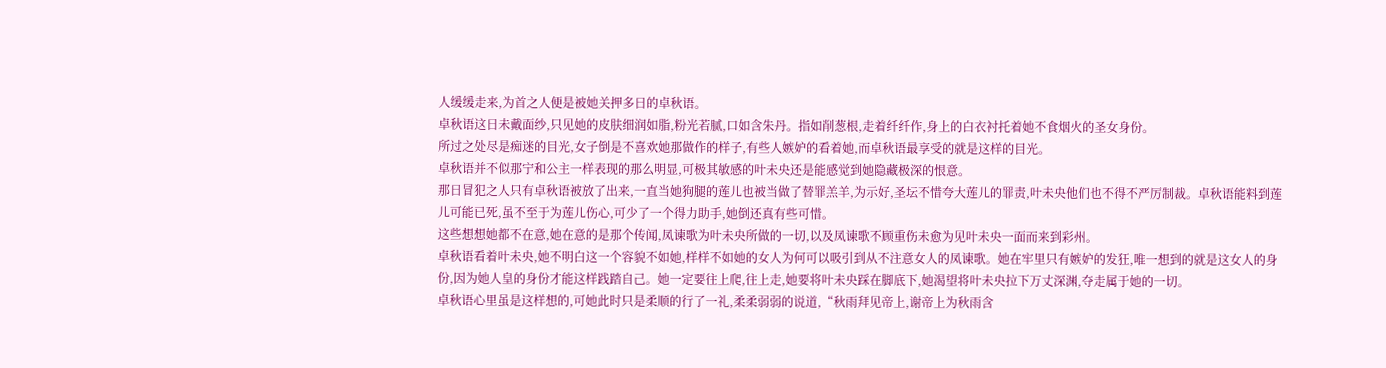人缓缓走来,为首之人便是被她关押多日的卓秋语。
卓秋语这日未戴面纱,只见她的皮肤细润如脂,粉光若腻,口如含朱丹。指如削葱根,走着纤纤作,身上的白衣衬托着她不食烟火的圣女身份。
所过之处尽是痴迷的目光,女子倒是不喜欢她那做作的样子,有些人嫉妒的看着她,而卓秋语最享受的就是这样的目光。
卓秋语并不似那宁和公主一样表现的那么明显,可极其敏感的叶未央还是能感觉到她隐藏极深的恨意。
那日冒犯之人只有卓秋语被放了出来,一直当她狗腿的莲儿也被当做了替罪羔羊,为示好,圣坛不惜夸大莲儿的罪责,叶未央他们也不得不严厉制裁。卓秋语能料到莲儿可能已死,虽不至于为莲儿伤心,可少了一个得力助手,她倒还真有些可惜。
这些想想她都不在意,她在意的是那个传闻,凤谏歌为叶未央所做的一切,以及凤谏歌不顾重伤未愈为见叶未央一面而来到彩州。
卓秋语看着叶未央,她不明白这一个容貌不如她,样样不如她的女人为何可以吸引到从不注意女人的凤谏歌。她在牢里只有嫉妒的发狂,唯一想到的就是这女人的身份,因为她人皇的身份才能这样践踏自己。她一定要往上爬,往上走,她要将叶未央踩在脚底下,她渴望将叶未央拉下万丈深渊,夺走属于她的一切。
卓秋语心里虽是这样想的,可她此时只是柔顺的行了一礼,柔柔弱弱的说道,“秋雨拜见帝上,谢帝上为秋雨含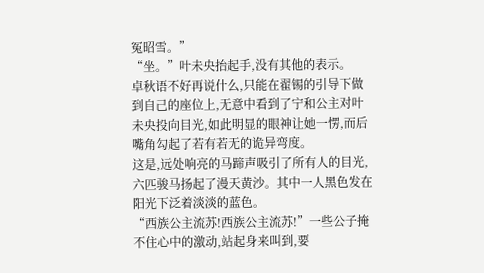冤昭雪。”
“坐。”叶未央抬起手,没有其他的表示。
卓秋语不好再说什么,只能在翟锡的引导下做到自己的座位上,无意中看到了宁和公主对叶未央投向目光,如此明显的眼神让她一愣,而后嘴角勾起了若有若无的诡异弯度。
这是,远处响亮的马蹄声吸引了所有人的目光,六匹骏马扬起了漫天黄沙。其中一人黑色发在阳光下泛着淡淡的蓝色。
“西族公主流苏!西族公主流苏!”一些公子掩不住心中的激动,站起身来叫到,要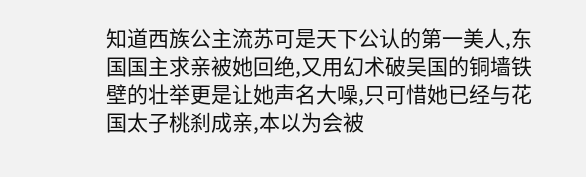知道西族公主流苏可是天下公认的第一美人,东国国主求亲被她回绝,又用幻术破吴国的铜墙铁壁的壮举更是让她声名大噪,只可惜她已经与花国太子桃刹成亲,本以为会被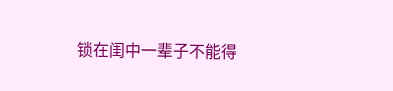锁在闺中一辈子不能得